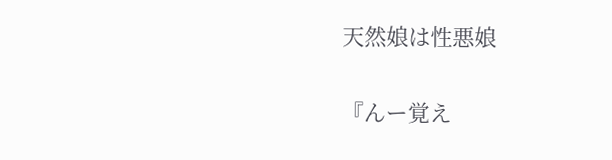天然娘は性悪娘

『んー覚え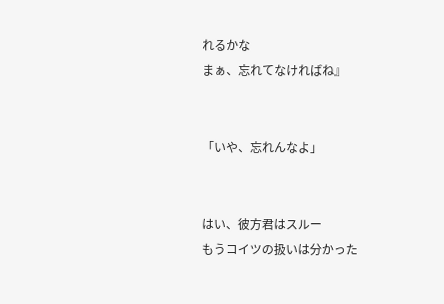れるかな
まぁ、忘れてなければね』


「いや、忘れんなよ」


はい、彼方君はスルー
もうコイツの扱いは分かった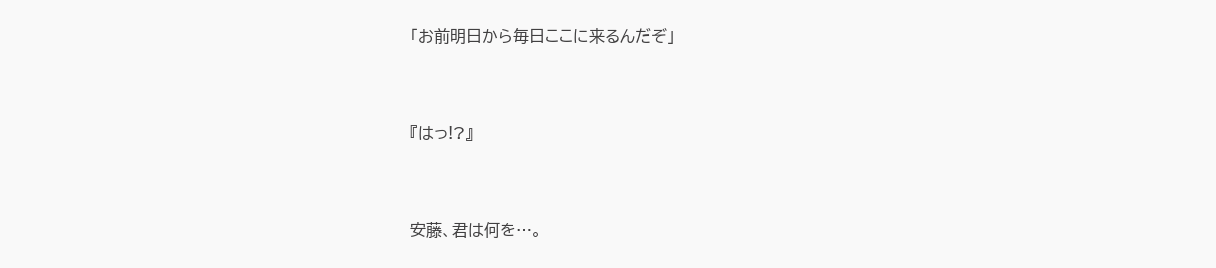「お前明日から毎日ここに来るんだぞ」


『はっ!?』


安藤、君は何を…。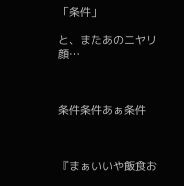「条件」

と、またあのニヤリ顔…



条件条件あぁ条件



『まぁいいや飯食お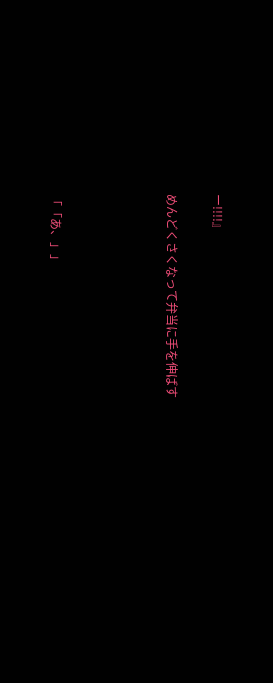ー!!!!』

めんどくさくなって弁当に手を伸ばす




「「あ、」」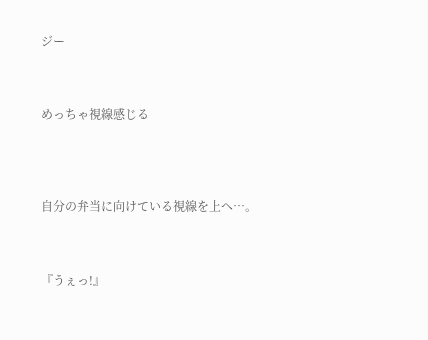ジー



めっちゃ視線感じる




自分の弁当に向けている視線を上へ…。



『うぇっ!』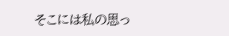そこには私の思っ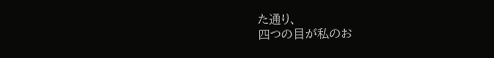た通り、
四つの目が私のお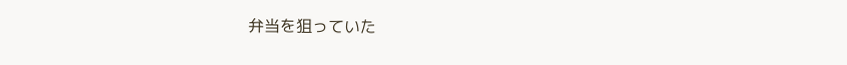弁当を狙っていた